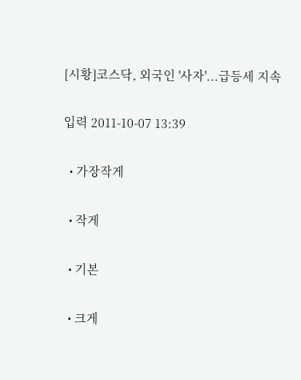[시황]코스닥, 외국인 '사자'...급등세 지속

입력 2011-10-07 13:39

  • 가장작게

  • 작게

  • 기본

  • 크게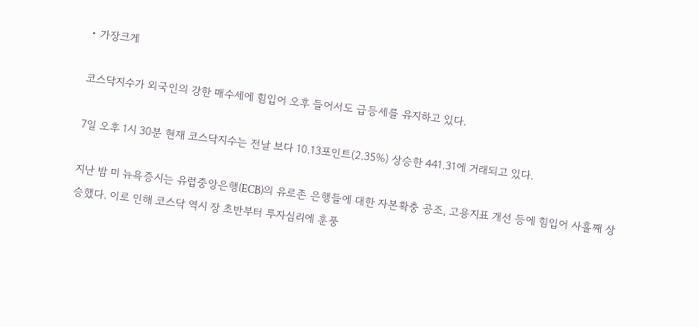• 가장크게

코스닥지수가 외국인의 강한 매수세에 힘입어 오후 들어서도 급등세를 유지하고 있다.

7일 오후 1시 30분 현재 코스닥지수는 전날 보다 10.13포인트(2.35%) 상승한 441.31에 거래되고 있다.

지난 밤 미 뉴욕증시는 유럽중앙은행(ECB)의 유로존 은행들에 대한 자본확충 공조, 고용지표 개선 등에 힘입어 사흘째 상승했다. 이로 인해 코스닥 역시 장 초반부터 투자심리에 훈풍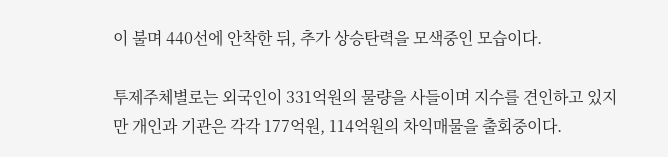이 불며 440선에 안착한 뒤, 추가 상승탄력을 모색중인 모습이다.

투제주체별로는 외국인이 331억원의 물량을 사들이며 지수를 견인하고 있지만 개인과 기관은 각각 177억원, 114억원의 차익매물을 출회중이다.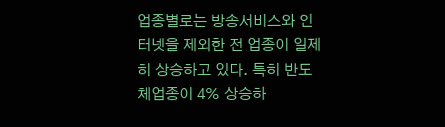업종별로는 방송서비스와 인터넷을 제외한 전 업종이 일제히 상승하고 있다. 특히 반도체업종이 4% 상승하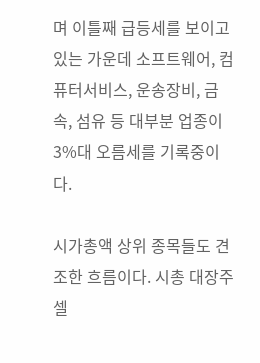며 이틀째 급등세를 보이고 있는 가운데 소프트웨어, 컴퓨터서비스, 운송장비, 금속, 섬유 등 대부분 업종이 3%대 오름세를 기록중이다.

시가총액 상위 종목들도 견조한 흐름이다. 시총 대장주 셀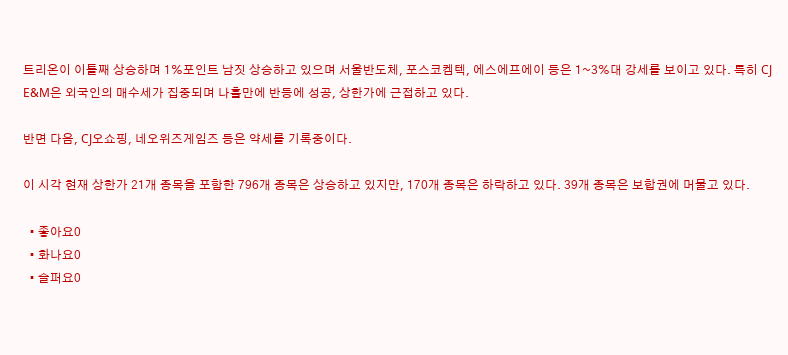트리온이 이틀째 상승하며 1%포인트 남짓 상승하고 있으며 서울반도체, 포스코켐텍, 에스에프에이 등은 1~3%대 강세를 보이고 있다. 특히 CJ E&M은 외국인의 매수세가 집중되며 나흘만에 반등에 성공, 상한가에 근접하고 있다.

반면 다음, CJ오쇼핑, 네오위즈게임즈 등은 약세를 기록중이다.

이 시각 현재 상한가 21개 종목을 포함한 796개 종목은 상승하고 있지만, 170개 종목은 하락하고 있다. 39개 종목은 보합권에 머물고 있다.

  • 좋아요0
  • 화나요0
  • 슬퍼요0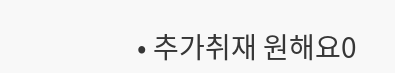• 추가취재 원해요0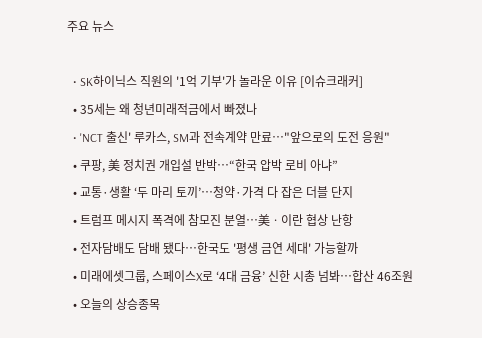주요 뉴스

  • SK하이닉스 직원의 '1억 기부'가 놀라운 이유 [이슈크래커]
  • 35세는 왜 청년미래적금에서 빠졌나
  • 'NCT 출신' 루카스, SM과 전속계약 만료⋯"앞으로의 도전 응원"
  • 쿠팡, 美 정치권 개입설 반박⋯“한국 압박 로비 아냐”
  • 교통·생활 ‘두 마리 토끼’⋯청약·가격 다 잡은 더블 단지
  • 트럼프 메시지 폭격에 참모진 분열⋯美ㆍ이란 협상 난항
  • 전자담배도 담배 됐다⋯한국도 '평생 금연 세대' 가능할까
  • 미래에셋그룹, 스페이스X로 ‘4대 금융’ 신한 시총 넘봐⋯합산 46조원
  • 오늘의 상승종목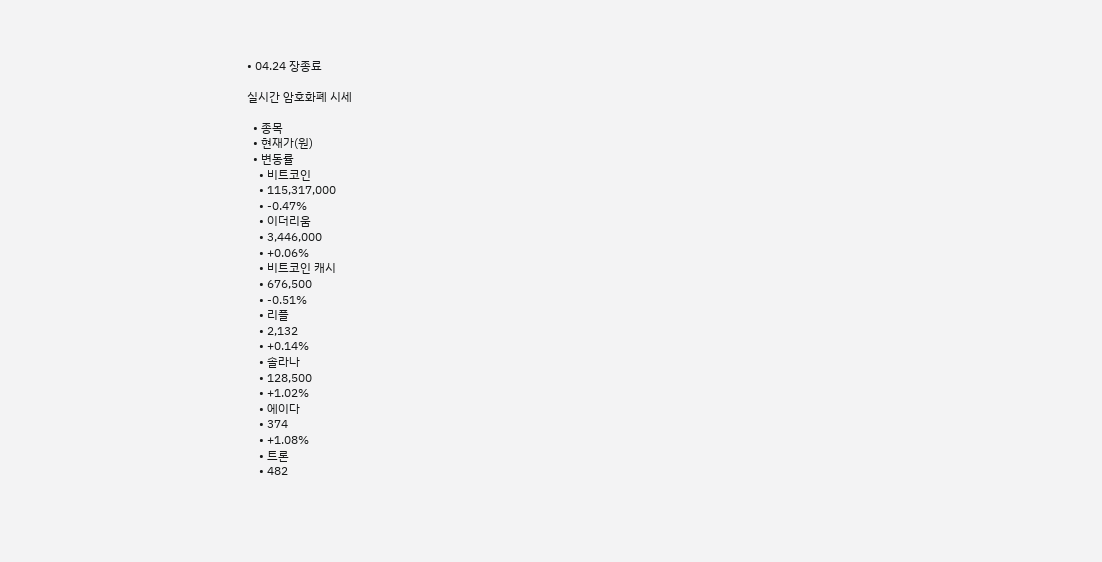• 04.24 장종료

실시간 암호화폐 시세

  • 종목
  • 현재가(원)
  • 변동률
    • 비트코인
    • 115,317,000
    • -0.47%
    • 이더리움
    • 3,446,000
    • +0.06%
    • 비트코인 캐시
    • 676,500
    • -0.51%
    • 리플
    • 2,132
    • +0.14%
    • 솔라나
    • 128,500
    • +1.02%
    • 에이다
    • 374
    • +1.08%
    • 트론
    • 482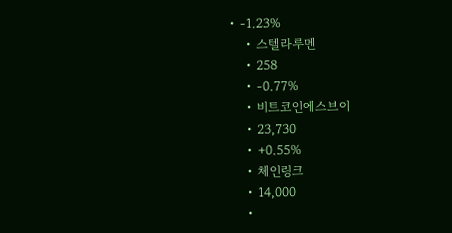• -1.23%
    • 스텔라루멘
    • 258
    • -0.77%
    • 비트코인에스브이
    • 23,730
    • +0.55%
    • 체인링크
    • 14,000
    •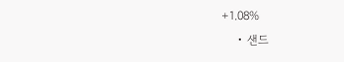+1.08%
    • 샌드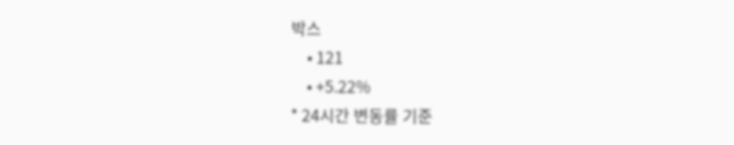박스
    • 121
    • +5.22%
* 24시간 변동률 기준